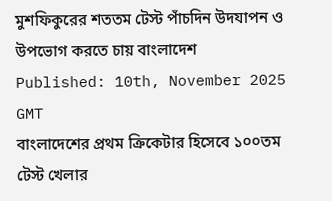মুশফিকুরের শততম টেস্ট পাঁচদিন উদযাপন ও উপভোগ করতে চায় বাংলাদেশ
Published: 10th, November 2025 GMT
বাংলাদেশের প্রথম ক্রিকেটার হিসেবে ১০০তম টেস্ট খেলার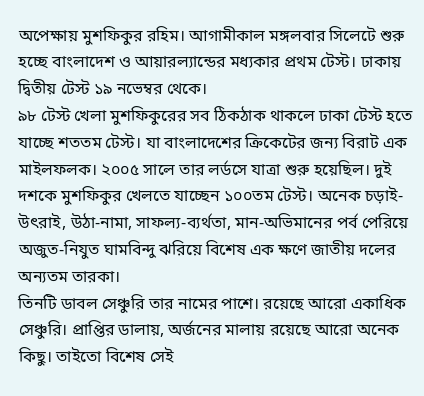অপেক্ষায় মুশফিকুর রহিম। আগামীকাল মঙ্গলবার সিলেটে শুরু হচ্ছে বাংলাদেশ ও আয়ারল্যান্ডের মধ্যকার প্রথম টেস্ট। ঢাকায় দ্বিতীয় টেস্ট ১৯ নভেম্বর থেকে।
৯৮ টেস্ট খেলা মুশফিকুরের সব ঠিকঠাক থাকলে ঢাকা টেস্ট হতে যাচ্ছে শততম টেস্ট। যা বাংলাদেশের ক্রিকেটের জন্য বিরাট এক মাইলফলক। ২০০৫ সালে তার লর্ডসে যাত্রা শুরু হয়েছিল। দুই দশকে মুশফিকুর খেলতে যাচ্ছেন ১০০তম টেস্ট। অনেক চড়াই-উৎরাই, উঠা-নামা, সাফল্য-ব্যর্থতা, মান-অভিমানের পর্ব পেরিয়ে অজুত-নিযুত ঘামবিন্দু ঝরিয়ে বিশেষ এক ক্ষণে জাতীয় দলের অন্যতম তারকা।
তিনটি ডাবল সেঞ্চুরি তার নামের পাশে। রয়েছে আরো একাধিক সেঞ্চুরি। প্রাপ্তির ডালায়, অর্জনের মালায় রয়েছে আরো অনেক কিছু। তাইতো বিশেষ সেই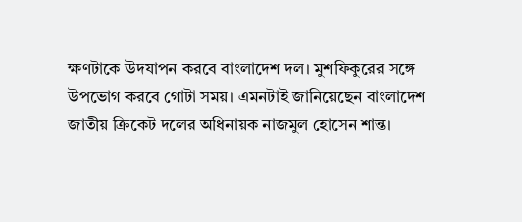ক্ষণটাকে উদযাপন করবে বাংলাদেশ দল। মুশফিকুরের সঙ্গে উপভোগ করবে গোটা সময়। এমনটাই জানিয়েছেন বাংলাদেশ জাতীয় ক্রিকেট দলের অধিনায়ক নাজমুল হোসেন শান্ত।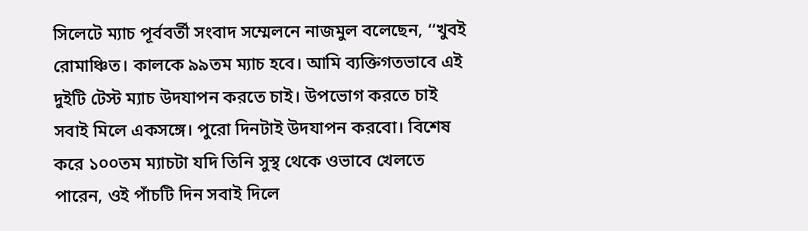সিলেটে ম্যাচ পূর্ববর্তী সংবাদ সম্মেলনে নাজমুল বলেছেন, ‘‘খুবই রোমাঞ্চিত। কালকে ৯৯তম ম্যাচ হবে। আমি ব্যক্তিগতভাবে এই দুইটি টেস্ট ম্যাচ উদযাপন করতে চাই। উপভোগ করতে চাই সবাই মিলে একসঙ্গে। পুরো দিনটাই উদযাপন করবো। বিশেষ করে ১০০তম ম্যাচটা যদি তিনি সুস্থ থেকে ওভাবে খেলতে পারেন, ওই পাঁচটি দিন সবাই দিলে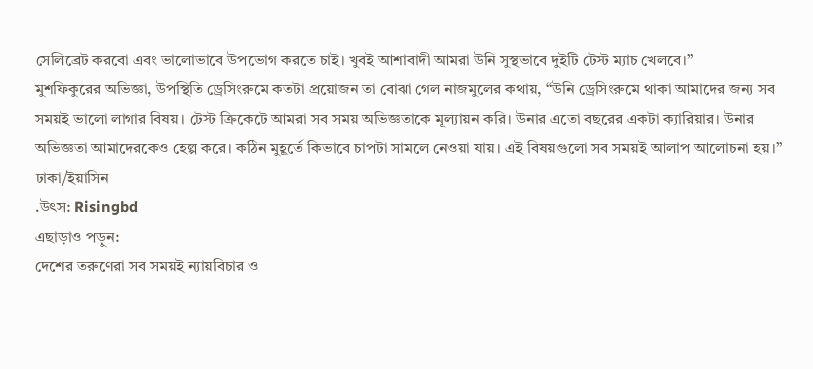সেলিব্রেট করবো এবং ভালোভাবে উপভোগ করতে চাই। খুবই আশাবাদী আমরা উনি সুস্থভাবে দুইটি টেস্ট ম্যাচ খেলবে।’’
মুশফিকুরের অভিজ্ঞা, উপস্থিতি ড্রেসিংরুমে কতটা প্রয়োজন তা বোঝা গেল নাজমুলের কথায়, ‘‘উনি ড্রেসিংরুমে থাকা আমাদের জন্য সব সময়ই ভালো লাগার বিষয়। টেস্ট ক্রিকেটে আমরা সব সময় অভিজ্ঞতাকে মূল্যায়ন করি। উনার এতো বছরের একটা ক্যারিয়ার। উনার অভিজ্ঞতা আমাদেরকেও হেল্প করে। কঠিন মুহূর্তে কিভাবে চাপটা সামলে নেওয়া যায়। এই বিষয়গুলো সব সময়ই আলাপ আলোচনা হয়।’’
ঢাকা/ইয়াসিন
.উৎস: Risingbd
এছাড়াও পড়ুন:
দেশের তরুণেরা সব সময়ই ন্যায়বিচার ও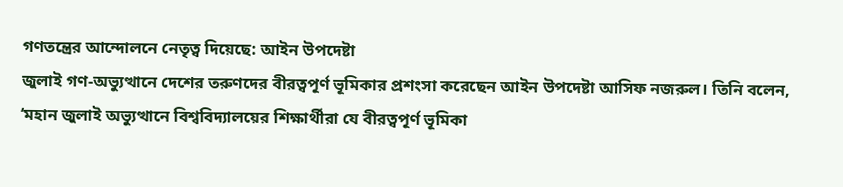গণতন্ত্রের আন্দোলনে নেতৃত্ব দিয়েছে: আইন উপদেষ্টা
জুলাই গণ-অভ্যুত্থানে দেশের তরুণদের বীরত্বপূর্ণ ভূমিকার প্রশংসা করেছেন আইন উপদেষ্টা আসিফ নজরুল। তিনি বলেন, ‘মহান জুলাই অভ্যুত্থানে বিশ্ববিদ্যালয়ের শিক্ষার্থীরা যে বীরত্বপূর্ণ ভূমিকা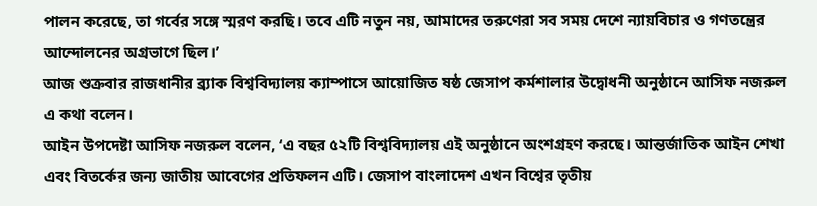পালন করেছে, তা গর্বের সঙ্গে স্মরণ করছি। তবে এটি নতুন নয়, আমাদের তরুণেরা সব সময় দেশে ন্যায়বিচার ও গণতন্ত্রের আন্দোলনের অগ্রভাগে ছিল।’
আজ শুক্রবার রাজধানীর ব্র্যাক বিশ্ববিদ্যালয় ক্যাম্পাসে আয়োজিত ষষ্ঠ জেসাপ কর্মশালার উদ্বোধনী অনুষ্ঠানে আসিফ নজরুল এ কথা বলেন।
আইন উপদেষ্টা আসিফ নজরুল বলেন, ‘এ বছর ৫২টি বিশ্ববিদ্যালয় এই অনুষ্ঠানে অংশগ্রহণ করছে। আন্তর্জাতিক আইন শেখা এবং বিতর্কের জন্য জাতীয় আবেগের প্রতিফলন এটি। জেসাপ বাংলাদেশ এখন বিশ্বের তৃতীয়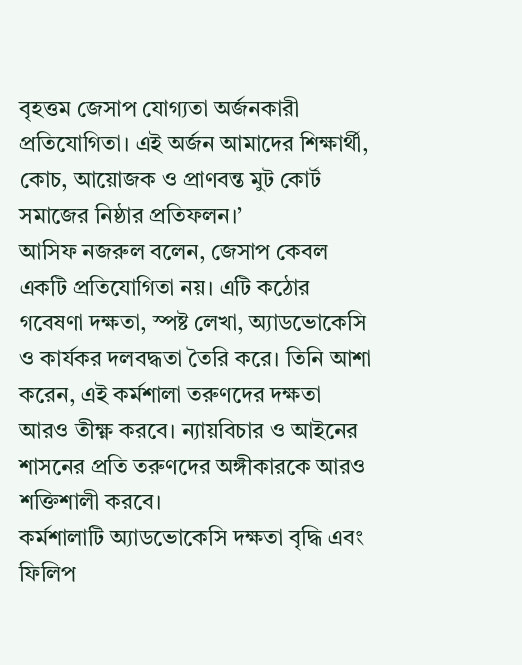বৃহত্তম জেসাপ যোগ্যতা অর্জনকারী প্রতিযোগিতা। এই অর্জন আমাদের শিক্ষার্থী, কোচ, আয়োজক ও প্রাণবন্ত মুট কোর্ট সমাজের নিষ্ঠার প্রতিফলন।’
আসিফ নজরুল বলেন, জেসাপ কেবল একটি প্রতিযোগিতা নয়। এটি কঠোর গবেষণা দক্ষতা, স্পষ্ট লেখা, অ্যাডভোকেসি ও কার্যকর দলবদ্ধতা তৈরি করে। তিনি আশা করেন, এই কর্মশালা তরুণদের দক্ষতা আরও তীক্ষ্ণ করবে। ন্যায়বিচার ও আইনের শাসনের প্রতি তরুণদের অঙ্গীকারকে আরও শক্তিশালী করবে।
কর্মশালাটি অ্যাডভোকেসি দক্ষতা বৃদ্ধি এবং ফিলিপ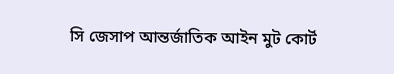সি জেসাপ আন্তর্জাতিক আইন মুট কোর্ট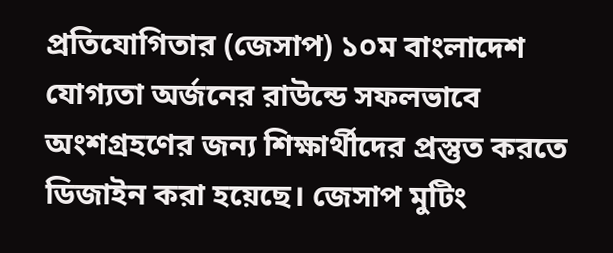প্রতিযোগিতার (জেসাপ) ১০ম বাংলাদেশ যোগ্যতা অর্জনের রাউন্ডে সফলভাবে অংশগ্রহণের জন্য শিক্ষার্থীদের প্রস্তুত করতে ডিজাইন করা হয়েছে। জেসাপ মুটিং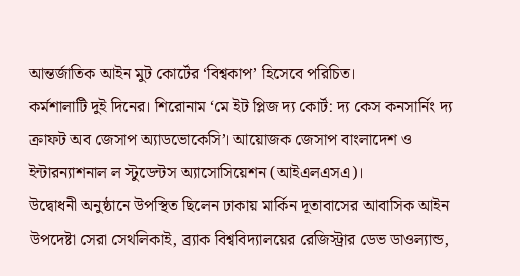আন্তর্জাতিক আইন মুট কোর্টের ‘বিশ্বকাপ’ হিসেবে পরিচিত।
কর্মশালাটি দুই দিনের। শিরোনাম ‘মে ইট প্লিজ দ্য কোর্ট: দ্য কেস কনসার্নিং দ্য ক্রাফট অব জেসাপ অ্যাডভোকেসি’। আয়োজক জেসাপ বাংলাদেশ ও ইন্টারন্যাশনাল ল স্টুডেন্টস অ্যাসোসিয়েশন (আইএলএসএ)।
উদ্বোধনী অনুষ্ঠানে উপস্থিত ছিলেন ঢাকায় মার্কিন দূতাবাসের আবাসিক আইন উপদেষ্টা সেরা সেথলিকাই, ব্র্যাক বিশ্ববিদ্যালয়ের রেজিস্ট্রার ডেভ ডাওল্যান্ড,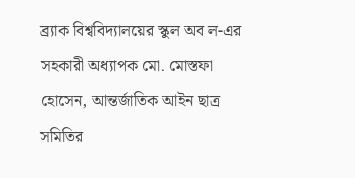ব্র্যাক বিশ্ববিদ্যালয়ের স্কুল অব ল-এর সহকারী অধ্যাপক মো. মোস্তফা হোসেন, আন্তর্জাতিক আইন ছাত্র সমিতির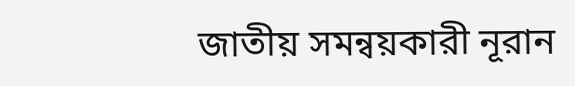জাতীয় সমন্বয়কারী নূরান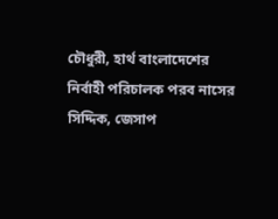চৌধুরী, হার্থ বাংলাদেশের নির্বাহী পরিচালক পরব নাসের সিদ্দিক, জেসাপ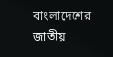বাংলাদেশের জাতীয়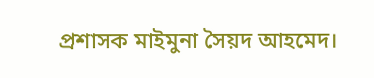প্রশাসক মাইমুনা সৈয়দ আহমেদ।